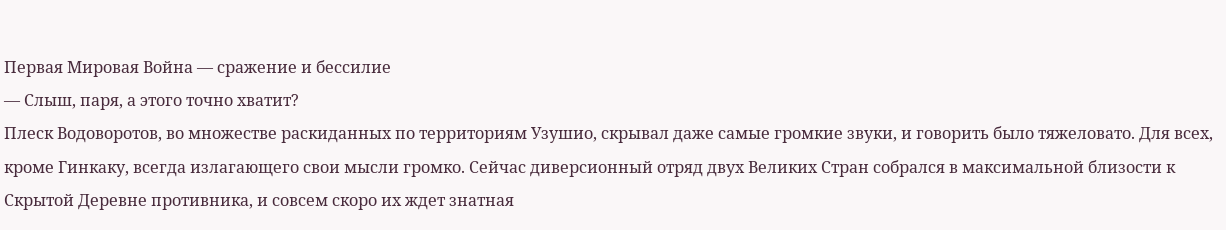Первая Мировая Война — сражение и бессилие
— Слыш, паря, а этого точно хватит?
Плеск Водоворотов, во множестве раскиданных по территориям Узушио, скрывал даже самые громкие звуки, и говорить было тяжеловато. Для всех, кроме Гинкаку, всегда излагающего свои мысли громко. Сейчас диверсионный отряд двух Великих Стран собрался в максимальной близости к Скрытой Деревне противника, и совсем скоро их ждет знатная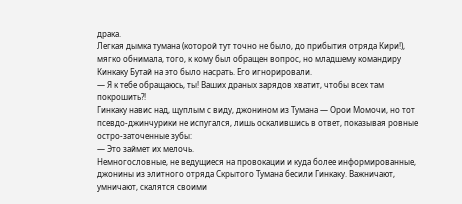драка.
Легкая дымка тумана (которой тут точно не было, до прибытия отряда Кири!), мягко обнимала, того, к кому был обращен вопрос, но младшему командиру Кинкаку Бутай на это было насрать. Его игнорировали.
— Я к тебе обращаюсь, ты! Ваших драных зарядов хватит, чтобы всех там покрошить?!
Гинкаку навис над, щуплым с виду, джонином из Тумана — Орои Момочи, но тот псевдо-джинчурики не испугался, лишь оскалившись в ответ, показывая ровные остро-заточенные зубы:
— Это займет их мелочь.
Немногословные, не ведущиеся на провокации и куда более информированные, джонины из элитного отряда Скрытого Тумана бесили Гинкаку. Важничают, умничают, скалятся своими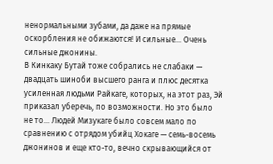ненормальными зубами, да даже на прямые оскорбления не обижаются! И сильные… Очень сильные джонины.
В Кинкаку Бутай тоже собрались не слабаки — двадцать шиноби высшего ранга и плюс десятка усиленная людьми Райкаге, которых, на этот раз, Эй приказал уберечь, по возможности. Но это было не то… Людей Мизукаге было совсем мало по сравнению с отрядом убийц Хокаге — семь-восемь джонинов и еще кто-то, вечно скрывающийся от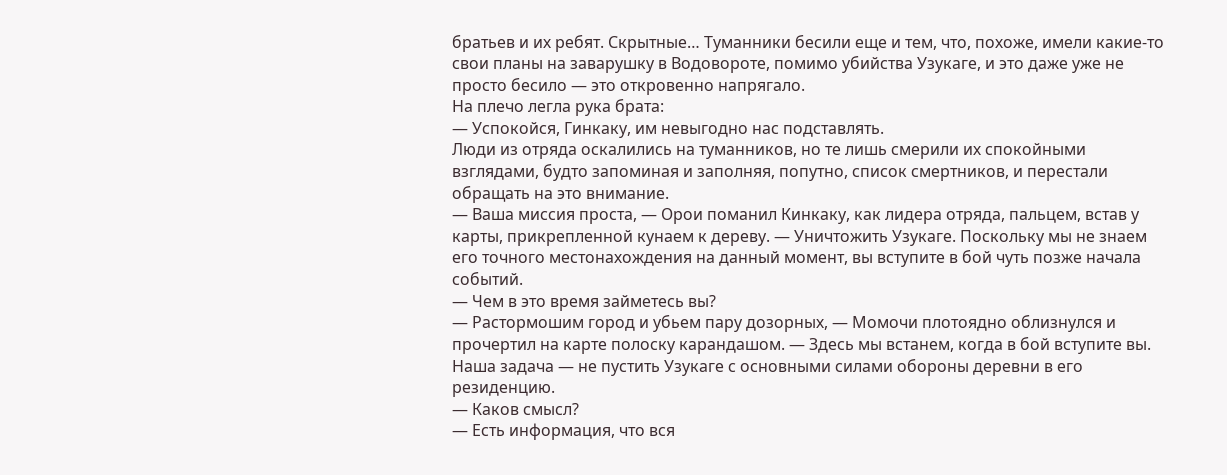братьев и их ребят. Скрытные… Туманники бесили еще и тем, что, похоже, имели какие-то свои планы на заварушку в Водовороте, помимо убийства Узукаге, и это даже уже не просто бесило — это откровенно напрягало.
На плечо легла рука брата:
— Успокойся, Гинкаку, им невыгодно нас подставлять.
Люди из отряда оскалились на туманников, но те лишь смерили их спокойными взглядами, будто запоминая и заполняя, попутно, список смертников, и перестали обращать на это внимание.
— Ваша миссия проста, — Орои поманил Кинкаку, как лидера отряда, пальцем, встав у карты, прикрепленной кунаем к дереву. — Уничтожить Узукаге. Поскольку мы не знаем его точного местонахождения на данный момент, вы вступите в бой чуть позже начала событий.
— Чем в это время займетесь вы?
— Растормошим город и убьем пару дозорных, — Момочи плотоядно облизнулся и прочертил на карте полоску карандашом. — Здесь мы встанем, когда в бой вступите вы. Наша задача — не пустить Узукаге с основными силами обороны деревни в его резиденцию.
— Каков смысл?
— Есть информация, что вся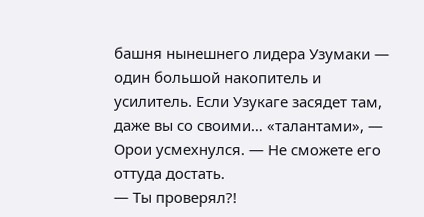башня нынешнего лидера Узумаки — один большой накопитель и усилитель. Если Узукаге засядет там, даже вы со своими… «талантами», — Орои усмехнулся. — Не сможете его оттуда достать.
— Ты проверял?!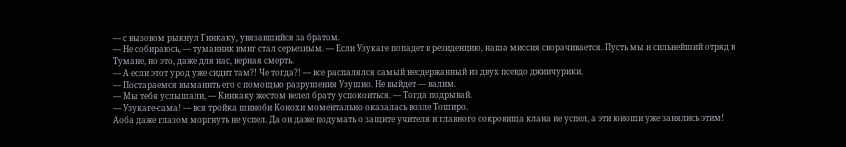— с вызовом рыкнул Гинкаку, увязавшийся за братом.
— Не собираюсь, — туманник вмиг стал серьезным. — Если Узукаге попадет в резиденцию, наша миссия сворачивается. Пусть мы и сильнейший отряд в Тумане, но это, даже для нас, верная смерть.
— А если этот урод уже сидит там?! Че тогда?! — все распалялся самый несдержанный из двух псевдо джинчурики.
— Постараемся выманить его с помощью разрушения Узушио. Не выйдет — валим.
— Мы тебя услышали, — Кинкаку жестом велел брату успокоиться. — Тогда подрывай.
— Узукаге-сама! — вся тройка шиноби Конохи моментально оказалась возле Тоширо.
Аоба даже глазом моргнуть не успел. Да он даже подумать о защите учителя и главного сокровища клана не успел, а эти юноши уже занялись этим!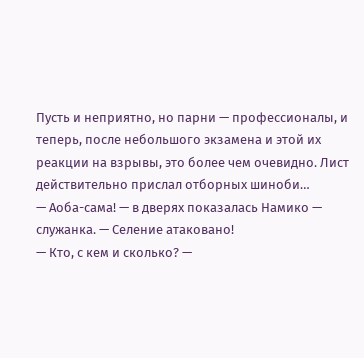Пусть и неприятно, но парни — профессионалы, и теперь, после небольшого экзамена и этой их реакции на взрывы, это более чем очевидно. Лист действительно прислал отборных шиноби…
— Аоба-сама! — в дверях показалась Намико — служанка. — Селение атаковано!
— Кто, с кем и сколько? —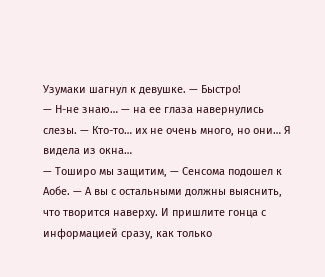Узумаки шагнул к девушке. — Быстро!
— Н-не знаю… — на ее глаза навернулись слезы. — Кто-то… их не очень много, но они… Я видела из окна…
— Тоширо мы защитим, — Сенсома подошел к Аобе. — А вы с остальными должны выяснить, что творится наверху. И пришлите гонца с информацией сразу, как только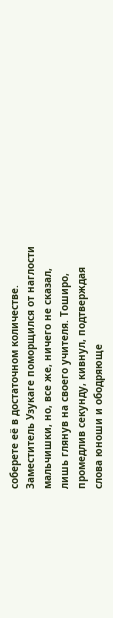соберете её в достаточном количестве.
Заместитель Узукаге поморщился от наглости мальчишки, но, все же, ничего не сказал, лишь глянув на своего учителя. Тоширо, промедлив секунду, кивнул, подтверждая слова юноши и ободряюще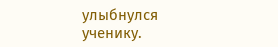улыбнулся ученику.